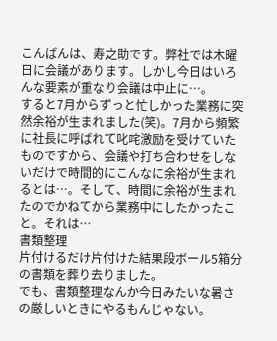こんばんは、寿之助です。弊社では木曜日に会議があります。しかし今日はいろんな要素が重なり会議は中止に…。
すると7月からずっと忙しかった業務に突然余裕が生まれました(笑)。7月から頻繁に社長に呼ばれて叱咤激励を受けていたものですから、会議や打ち合わせをしないだけで時間的にこんなに余裕が生まれるとは…。そして、時間に余裕が生まれたのでかねてから業務中にしたかったこと。それは…
書類整理
片付けるだけ片付けた結果段ボール5箱分の書類を葬り去りました。
でも、書類整理なんか今日みたいな暑さの厳しいときにやるもんじゃない。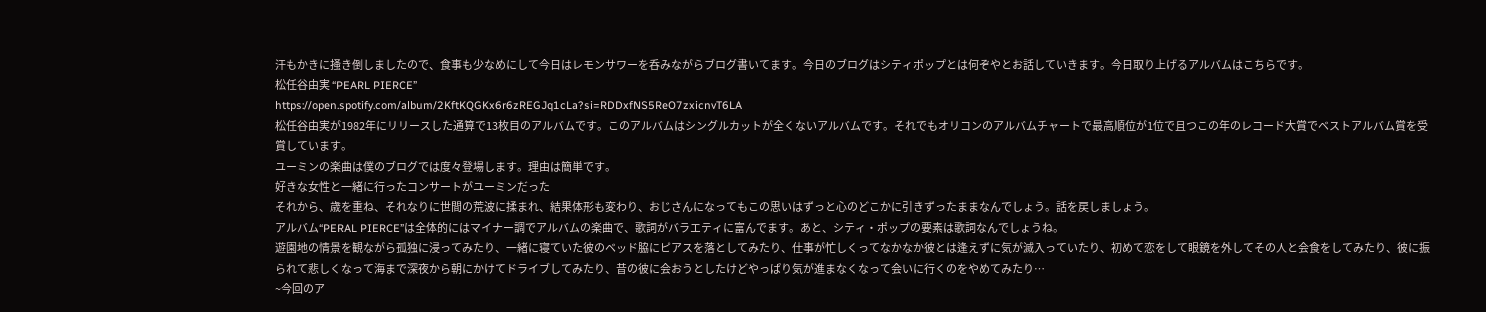汗もかきに掻き倒しましたので、食事も少なめにして今日はレモンサワーを呑みながらブログ書いてます。今日のブログはシティポップとは何ぞやとお話していきます。今日取り上げるアルバムはこちらです。
松任谷由実 “PEARL PIERCE”
https://open.spotify.com/album/2KftKQGKx6r6zREGJq1cLa?si=RDDxfNS5ReO7zxicnvT6LA
松任谷由実が1982年にリリースした通算で13枚目のアルバムです。このアルバムはシングルカットが全くないアルバムです。それでもオリコンのアルバムチャートで最高順位が1位で且つこの年のレコード大賞でベストアルバム賞を受賞しています。
ユーミンの楽曲は僕のブログでは度々登場します。理由は簡単です。
好きな女性と一緒に行ったコンサートがユーミンだった
それから、歳を重ね、それなりに世間の荒波に揉まれ、結果体形も変わり、おじさんになってもこの思いはずっと心のどこかに引きずったままなんでしょう。話を戻しましょう。
アルバム“PERAL PIERCE”は全体的にはマイナー調でアルバムの楽曲で、歌詞がバラエティに富んでます。あと、シティ・ポップの要素は歌詞なんでしょうね。
遊園地の情景を観ながら孤独に浸ってみたり、一緒に寝ていた彼のベッド脇にピアスを落としてみたり、仕事が忙しくってなかなか彼とは逢えずに気が滅入っていたり、初めて恋をして眼鏡を外してその人と会食をしてみたり、彼に振られて悲しくなって海まで深夜から朝にかけてドライブしてみたり、昔の彼に会おうとしたけどやっぱり気が進まなくなって会いに行くのをやめてみたり…
~今回のア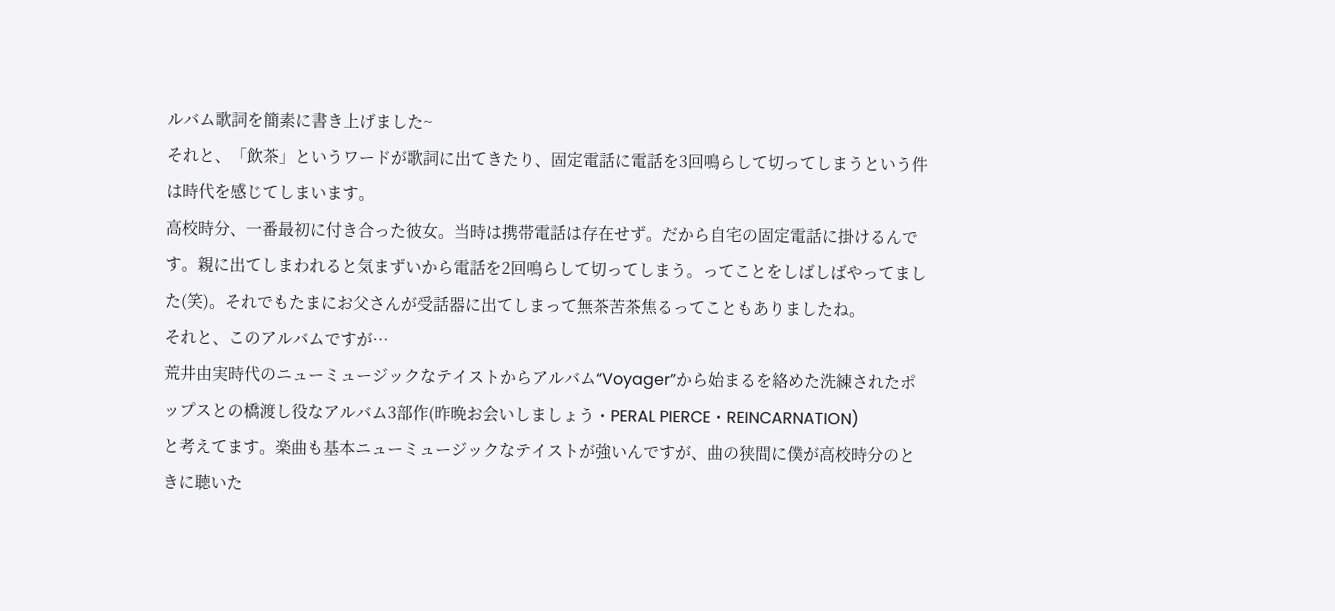ルバム歌詞を簡素に書き上げました~
それと、「飲茶」というワードが歌詞に出てきたり、固定電話に電話を3回鳴らして切ってしまうという件は時代を感じてしまいます。
高校時分、一番最初に付き合った彼女。当時は携帯電話は存在せず。だから自宅の固定電話に掛けるんです。親に出てしまわれると気まずいから電話を2回鳴らして切ってしまう。ってことをしばしばやってました(笑)。それでもたまにお父さんが受話器に出てしまって無茶苦茶焦るってこともありましたね。
それと、このアルバムですが…
荒井由実時代のニューミュージックなテイストからアルバム“Voyager”から始まるを絡めた洗練されたポップスとの橋渡し役なアルバム3部作(昨晩お会いしましょう・PERAL PIERCE・REINCARNATION)
と考えてます。楽曲も基本ニューミュージックなテイストが強いんですが、曲の狭間に僕が高校時分のときに聴いた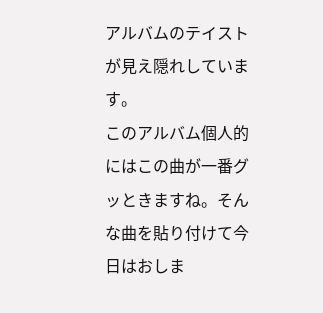アルバムのテイストが見え隠れしています。
このアルバム個人的にはこの曲が一番グッときますね。そんな曲を貼り付けて今日はおしま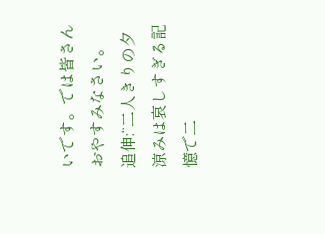いです。では皆さんおやすみなさい。
追伸:“二人きりの夕涼みは哀しすぎる記憶で二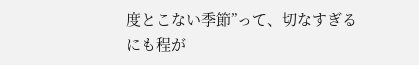度とこない季節”って、切なすぎるにも程が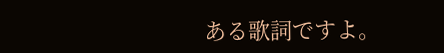ある歌詞ですよ。